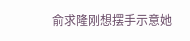俞求隆刚想摆手示意她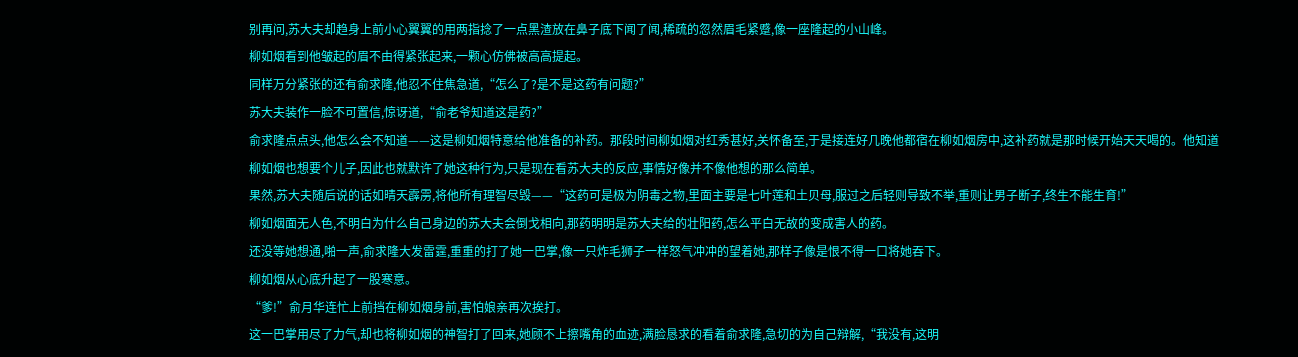别再问,苏大夫却趋身上前小心翼翼的用两指捻了一点黑渣放在鼻子底下闻了闻,稀疏的忽然眉毛紧蹙,像一座隆起的小山峰。
柳如烟看到他皱起的眉不由得紧张起来,一颗心仿佛被高高提起。
同样万分紧张的还有俞求隆,他忍不住焦急道,“怎么了?是不是这药有问题?”
苏大夫装作一脸不可置信,惊讶道,“俞老爷知道这是药?”
俞求隆点点头,他怎么会不知道——这是柳如烟特意给他准备的补药。那段时间柳如烟对红秀甚好,关怀备至,于是接连好几晚他都宿在柳如烟房中,这补药就是那时候开始天天喝的。他知道柳如烟也想要个儿子,因此也就默许了她这种行为,只是现在看苏大夫的反应,事情好像并不像他想的那么简单。
果然,苏大夫随后说的话如晴天霹雳,将他所有理智尽毁——“这药可是极为阴毒之物,里面主要是七叶莲和土贝母,服过之后轻则导致不举,重则让男子断子,终生不能生育!”
柳如烟面无人色,不明白为什么自己身边的苏大夫会倒戈相向,那药明明是苏大夫给的壮阳药,怎么平白无故的变成害人的药。
还没等她想通,啪一声,俞求隆大发雷霆,重重的打了她一巴掌,像一只炸毛狮子一样怒气冲冲的望着她,那样子像是恨不得一口将她吞下。
柳如烟从心底升起了一股寒意。
“爹!”俞月华连忙上前挡在柳如烟身前,害怕娘亲再次挨打。
这一巴掌用尽了力气,却也将柳如烟的神智打了回来,她顾不上擦嘴角的血迹,满脸恳求的看着俞求隆,急切的为自己辩解,“我没有,这明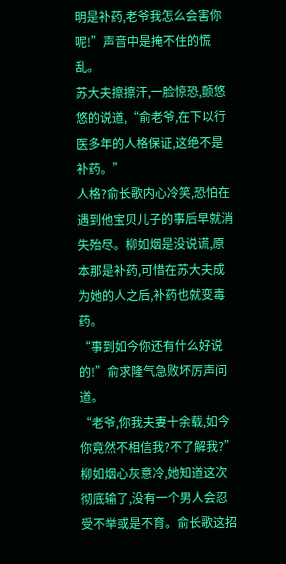明是补药,老爷我怎么会害你呢!”声音中是掩不住的慌乱。
苏大夫擦擦汗,一脸惊恐,颤悠悠的说道,“俞老爷,在下以行医多年的人格保证,这绝不是补药。”
人格?俞长歌内心冷笑,恐怕在遇到他宝贝儿子的事后早就消失殆尽。柳如烟是没说谎,原本那是补药,可惜在苏大夫成为她的人之后,补药也就变毒药。
“事到如今你还有什么好说的!”俞求隆气急败坏厉声问道。
“老爷,你我夫妻十余载,如今你竟然不相信我?不了解我?”柳如烟心灰意冷,她知道这次彻底输了,没有一个男人会忍受不举或是不育。俞长歌这招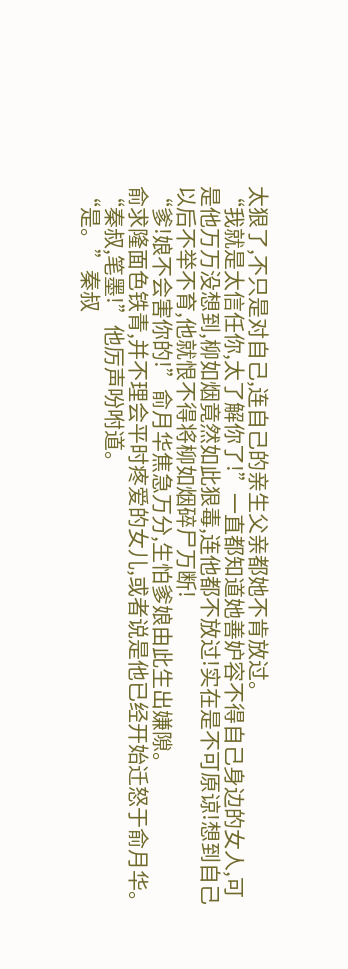太狠了,不只是对自己,连自己的亲生父亲都她不肯放过。
“我就是太信任你,太了解你了!”一直都知道她善妒容不得自己身边的女人,可是他万万没想到,柳如烟竟然如此狠毒,连他都不放过!实在是不可原谅!想到自己以后不举不育,他就恨不得将柳如烟碎尸万断!
“爹!娘不会害你的!”俞月华焦急万分,生怕爹娘由此生出嫌隙。
俞求隆面色铁青,并不理会平时疼爱的女儿,或者说是他已经开始迁怒于俞月华。
“秦叔,笔墨!”他厉声吩咐道。
“是。”秦叔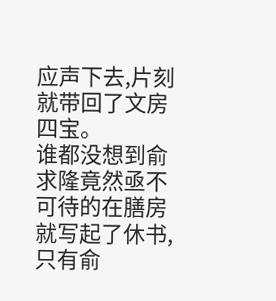应声下去,片刻就带回了文房四宝。
谁都没想到俞求隆竟然亟不可待的在膳房就写起了休书,只有俞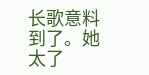长歌意料到了。她太了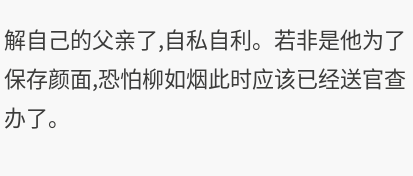解自己的父亲了,自私自利。若非是他为了保存颜面,恐怕柳如烟此时应该已经送官查办了。